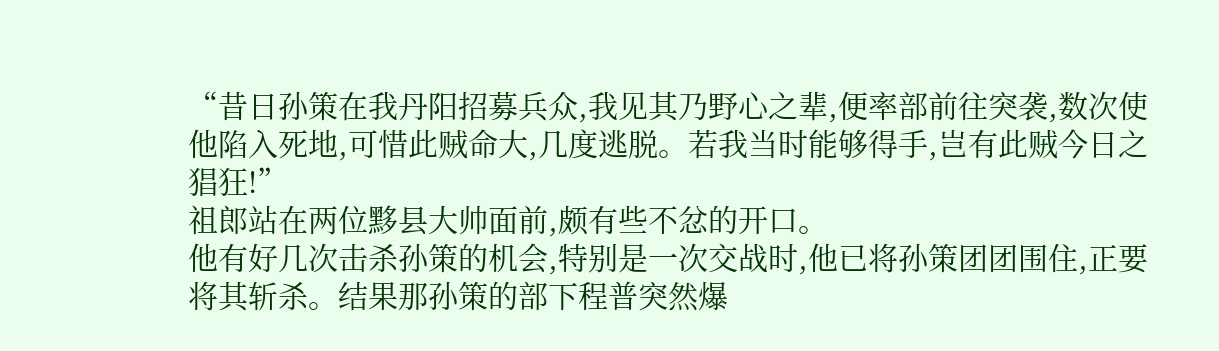“昔日孙策在我丹阳招募兵众,我见其乃野心之辈,便率部前往突袭,数次使他陷入死地,可惜此贼命大,几度逃脱。若我当时能够得手,岂有此贼今日之猖狂!”
祖郎站在两位黟县大帅面前,颇有些不忿的开口。
他有好几次击杀孙策的机会,特别是一次交战时,他已将孙策团团围住,正要将其斩杀。结果那孙策的部下程普突然爆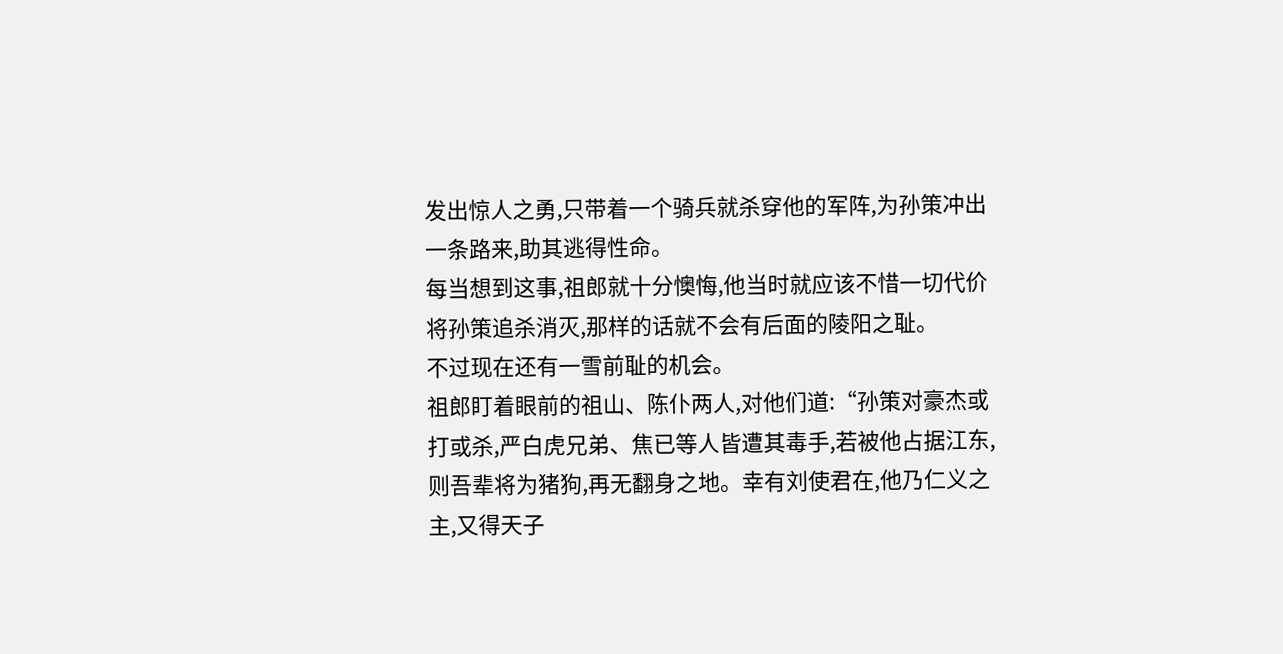发出惊人之勇,只带着一个骑兵就杀穿他的军阵,为孙策冲出一条路来,助其逃得性命。
每当想到这事,祖郎就十分懊悔,他当时就应该不惜一切代价将孙策追杀消灭,那样的话就不会有后面的陵阳之耻。
不过现在还有一雪前耻的机会。
祖郎盯着眼前的祖山、陈仆两人,对他们道:“孙策对豪杰或打或杀,严白虎兄弟、焦已等人皆遭其毒手,若被他占据江东,则吾辈将为猪狗,再无翻身之地。幸有刘使君在,他乃仁义之主,又得天子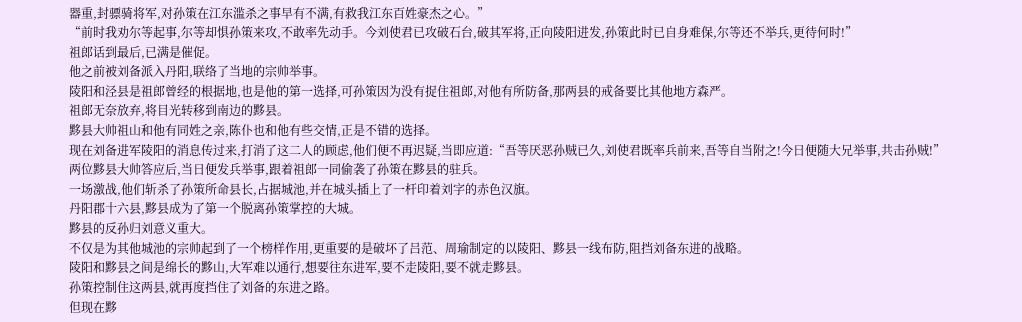器重,封骠骑将军,对孙策在江东滥杀之事早有不满,有救我江东百姓豪杰之心。”
“前时我劝尔等起事,尔等却惧孙策来攻,不敢率先动手。今刘使君已攻破石台,破其军将,正向陵阳进发,孙策此时已自身难保,尔等还不举兵,更待何时!”
祖郎话到最后,已满是催促。
他之前被刘备派入丹阳,联络了当地的宗帅举事。
陵阳和泾县是祖郎曾经的根据地,也是他的第一选择,可孙策因为没有捉住祖郎,对他有所防备,那两县的戒备要比其他地方森严。
祖郎无奈放弃,将目光转移到南边的黟县。
黟县大帅祖山和他有同姓之亲,陈仆也和他有些交情,正是不错的选择。
现在刘备进军陵阳的消息传过来,打消了这二人的顾虑,他们便不再迟疑,当即应道:“吾等厌恶孙贼已久,刘使君既率兵前来,吾等自当附之!今日便随大兄举事,共击孙贼!”
两位黟县大帅答应后,当日便发兵举事,跟着祖郎一同偷袭了孙策在黟县的驻兵。
一场激战,他们斩杀了孙策所命县长,占据城池,并在城头插上了一杆印着刘字的赤色汉旗。
丹阳郡十六县,黟县成为了第一个脱离孙策掌控的大城。
黟县的反孙归刘意义重大。
不仅是为其他城池的宗帅起到了一个榜样作用,更重要的是破坏了吕范、周瑜制定的以陵阳、黟县一线布防,阻挡刘备东进的战略。
陵阳和黟县之间是绵长的黟山,大军难以通行,想要往东进军,要不走陵阳,要不就走黟县。
孙策控制住这两县,就再度挡住了刘备的东进之路。
但现在黟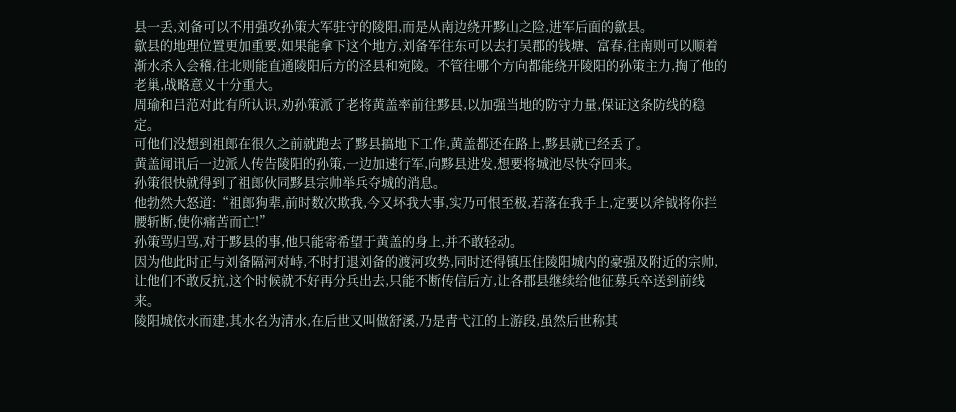县一丢,刘备可以不用强攻孙策大军驻守的陵阳,而是从南边绕开黟山之险,进军后面的歙县。
歙县的地理位置更加重要,如果能拿下这个地方,刘备军往东可以去打吴郡的钱塘、富春,往南则可以顺着渐水杀入会稽,往北则能直通陵阳后方的泾县和宛陵。不管往哪个方向都能绕开陵阳的孙策主力,掏了他的老巢,战略意义十分重大。
周瑜和吕范对此有所认识,劝孙策派了老将黄盖率前往黟县,以加强当地的防守力量,保证这条防线的稳定。
可他们没想到祖郎在很久之前就跑去了黟县搞地下工作,黄盖都还在路上,黟县就已经丢了。
黄盖闻讯后一边派人传告陵阳的孙策,一边加速行军,向黟县进发,想要将城池尽快夺回来。
孙策很快就得到了祖郎伙同黟县宗帅举兵夺城的消息。
他勃然大怒道:“祖郎狗辈,前时数次欺我,今又坏我大事,实乃可恨至极,若落在我手上,定要以斧钺将你拦腰斩断,使你痛苦而亡!”
孙策骂归骂,对于黟县的事,他只能寄希望于黄盖的身上,并不敢轻动。
因为他此时正与刘备隔河对峙,不时打退刘备的渡河攻势,同时还得镇压住陵阳城内的豪强及附近的宗帅,让他们不敢反抗,这个时候就不好再分兵出去,只能不断传信后方,让各郡县继续给他征募兵卒送到前线来。
陵阳城依水而建,其水名为清水,在后世又叫做舒溪,乃是青弋江的上游段,虽然后世称其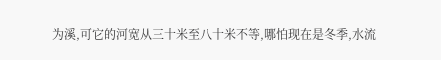为溪,可它的河宽从三十米至八十米不等,哪怕现在是冬季,水流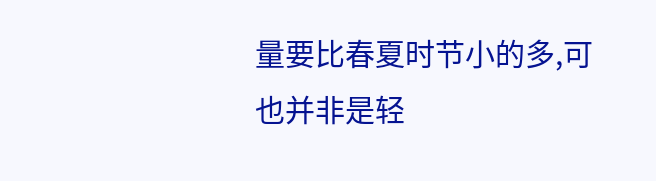量要比春夏时节小的多,可也并非是轻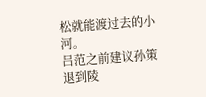松就能渡过去的小河。
吕范之前建议孙策退到陵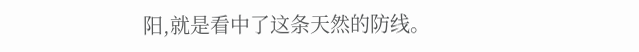阳,就是看中了这条天然的防线。